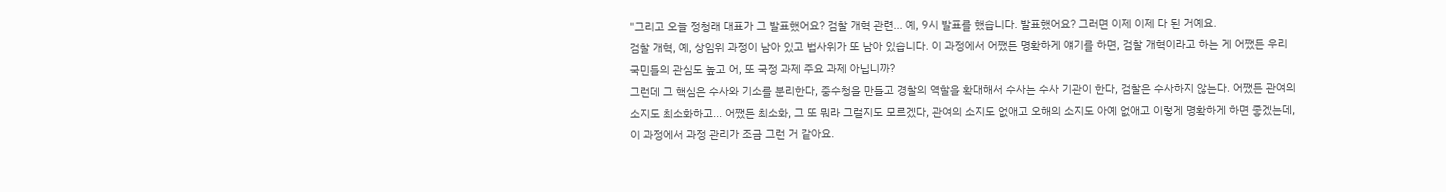"그리고 오늘 정청래 대표가 그 발표했어요? 검찰 개혁 관련... 예, 9시 발표를 했습니다. 발표했어요? 그러면 이제 이제 다 된 거예요.
검찰 개혁, 예, 상임위 과정이 남아 있고 법사위가 또 남아 있습니다. 이 과정에서 어쨌든 명확하게 얘기를 하면, 검찰 개혁이라고 하는 게 어쨌든 우리 국민들의 관심도 높고 어, 또 국정 과제 주요 과제 아닙니까?
그런데 그 핵심은 수사와 기소를 분리한다, 중수청을 만들고 경찰의 역할을 확대해서 수사는 수사 기관이 한다, 검찰은 수사하지 않는다. 어쨌든 관여의 소지도 최소화하고... 어쨌든 최소화, 그 또 뭐라 그럴지도 모르겠다, 관여의 소지도 없애고 오해의 소지도 아예 없애고 이렇게 명확하게 하면 좋겠는데, 이 과정에서 과정 관리가 조금 그런 거 같아요.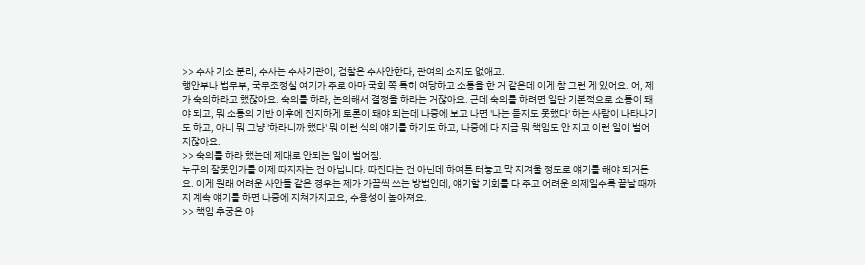>> 수사 기소 분리, 수사는 수사기관이, 검찰은 수사안한다, 관여의 소지도 없애고.
행안부나 법무부, 국무조정실 여기가 주로 아마 국회 쪽 특히 여당하고 소통을 한 거 같은데 이게 참 그런 게 있어요. 어, 제가 숙의하라고 했잖아요. 숙의를 하라, 논의해서 결정을 하라는 거잖아요. 근데 숙의를 하려면 일단 기본적으로 소통이 돼야 되고, 뭐 소통의 기반 이후에 진지하게 토론이 돼야 되는데 나중에 보고 나면 '나는 듣지도 못했다' 하는 사람이 나타나기도 하고, 아니 뭐 그냥 '하라니까 했다' 뭐 이런 식의 얘기를 하기도 하고, 나중에 다 지금 뭐 책임도 안 지고 이런 일이 벌어지잖아요.
>> 숙의를 하라 했는데 제대로 안되는 일이 벌어짐.
누구의 잘못인가를 이제 따지자는 건 아닙니다. 따진다는 건 아닌데 하여튼 터놓고 막 지겨울 정도로 얘기를 해야 되거든요. 이게 원래 어려운 사안들 같은 경우는 제가 가끔씩 쓰는 방법인데, 얘기할 기회를 다 주고 어려운 의제일수록 끝날 때까지 계속 얘기를 하면 나중에 지쳐가지고요, 수용성이 높아져요.
>> 책임 추궁은 아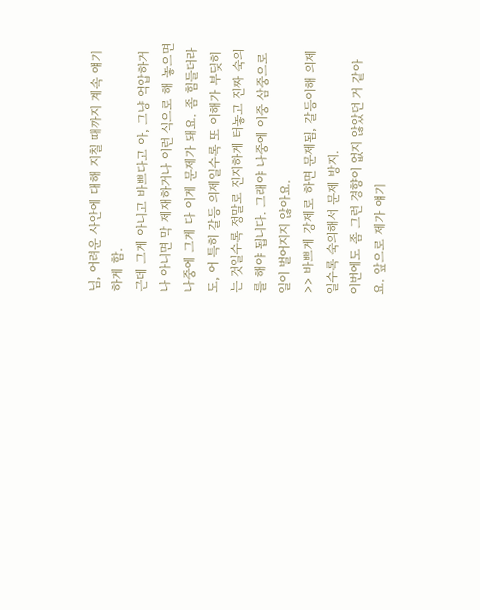님, 어려운 사안에 대해 지칠 때까지 계속 얘기하게 함.
근데 그게 아니고 바쁘다고 아, 그냥 억압하거나 아니면 막 제재하거나 이런 식으로 해 놓으면 나중에 그게 다 이게 문제가 돼요. 좀 힘들더라도, 어 특히 갈등 의제일수록 또 이해가 부딪히는 것일수록 정말로 진지하게 터놓고 진짜 숙의를 해야 됩니다. 그래야 나중에 이중 삼중으로 일이 벌어지지 않아요.
>> 바쁘게 강제로 하면 문제됨, 갈등이해 의제일수록 숙의해서 문제 방지.
이번에도 좀 그런 경향이 없지 않았던 거 같아요. 앞으로 제가 얘기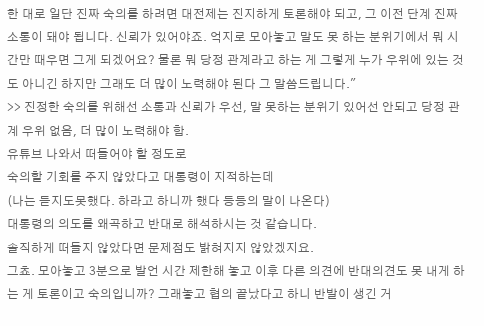한 대로 일단 진짜 숙의를 하려면 대전제는 진지하게 토론해야 되고, 그 이전 단계 진짜 소통이 돼야 됩니다. 신뢰가 있어야죠. 억지로 모아놓고 말도 못 하는 분위기에서 뭐 시간만 때우면 그게 되겠어요? 물론 뭐 당정 관계라고 하는 게 그렇게 누가 우위에 있는 것도 아니긴 하지만 그래도 더 많이 노력해야 된다 그 말씀드립니다."
>> 진정한 숙의를 위해선 소통과 신뢰가 우선, 말 못하는 분위기 있어선 안되고 당정 관계 우위 없음, 더 많이 노력해야 함.
유튜브 나와서 떠들어야 할 정도로
숙의할 기회를 주지 않았다고 대통령이 지적하는데
(나는 듣지도못했다. 하라고 하니까 했다 등등의 말이 나온다)
대통령의 의도를 왜곡하고 반대로 해석하시는 것 같습니다.
솔직하게 떠들지 않았다면 문제점도 밝혀지지 않았겠지요.
그쵸. 모아놓고 3분으로 발언 시간 제한해 놓고 이후 다른 의견에 반대의견도 못 내게 하는 게 토론이고 숙의입니까? 그래놓고 협의 끝났다고 하니 반발이 생긴 거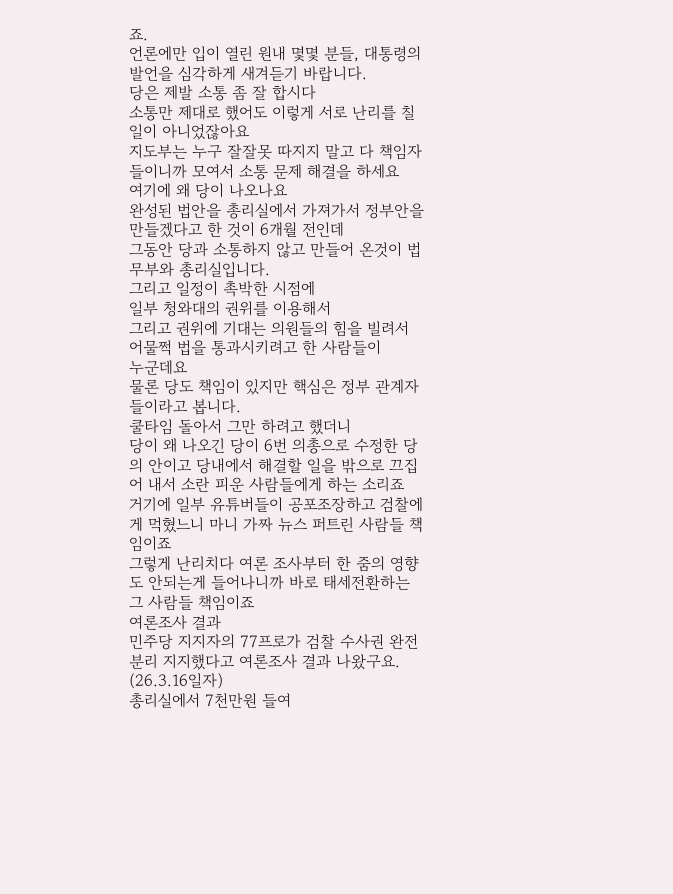죠.
언론에만 입이 열린 원내 몇몇 분들, 대통령의 발언을 심각하게 새겨듣기 바랍니다.
당은 제발 소통 좀 잘 합시다
소통만 제대로 했어도 이렇게 서로 난리를 칠 일이 아니었잖아요
지도부는 누구 잘잘못 따지지 말고 다 책임자들이니까 모여서 소통 문제 해결을 하세요
여기에 왜 당이 나오나요
완성된 법안을 총리실에서 가져가서 정부안을 만들겠다고 한 것이 6개월 전인데
그동안 당과 소통하지 않고 만들어 온것이 법무부와 총리실입니다.
그리고 일정이 촉박한 시점에
일부 청와대의 권위를 이용해서
그리고 권위에 기대는 의원들의 힘을 빌려서
어물쩍 법을 통과시키려고 한 사람들이
누군데요
물론 당도 책임이 있지만 핵심은 정부 관계자들이라고 봅니다.
쿨타임 돌아서 그만 하려고 했더니
당이 왜 나오긴 당이 6번 의총으로 수정한 당의 안이고 당내에서 해결할 일을 밖으로 끄집어 내서 소란 피운 사람들에게 하는 소리죠
거기에 일부 유튜버들이 공포조장하고 검찰에게 먹혔느니 마니 가짜 뉴스 퍼트린 사람들 책임이죠
그렇게 난리치다 여론 조사부터 한 줌의 영향도 안되는게 들어나니까 바로 태세전환하는 그 사람들 책임이죠
여론조사 결과
민주당 지지자의 77프로가 검찰 수사권 완전 분리 지지했다고 여론조사 결과 나왔구요. (26.3.16일자)
총리실에서 7천만원 들여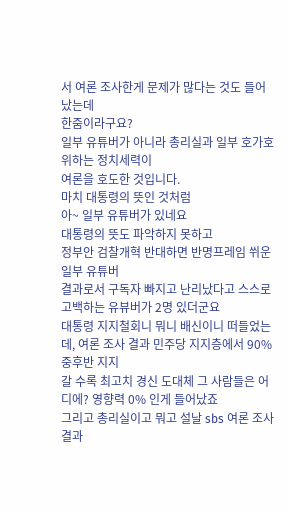서 여론 조사한게 문제가 많다는 것도 들어 났는데
한줌이라구요?
일부 유튜버가 아니라 총리실과 일부 호가호위하는 정치세력이
여론을 호도한 것입니다.
마치 대통령의 뜻인 것처럼
아~ 일부 유튜버가 있네요
대통령의 뜻도 파악하지 못하고
정부안 검찰개혁 반대하면 반명프레임 쒸운 일부 유튜버
결과로서 구독자 빠지고 난리났다고 스스로 고백하는 유뷰버가 2명 있더군요
대통령 지지철회니 뭐니 배신이니 떠들었는데, 여론 조사 결과 민주당 지지층에서 90% 중후반 지지
갈 수록 최고치 경신 도대체 그 사람들은 어디에? 영향력 0% 인게 들어났죠
그리고 총리실이고 뭐고 설날 sbs 여론 조사 결과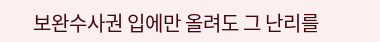보완수사권 입에만 올려도 그 난리를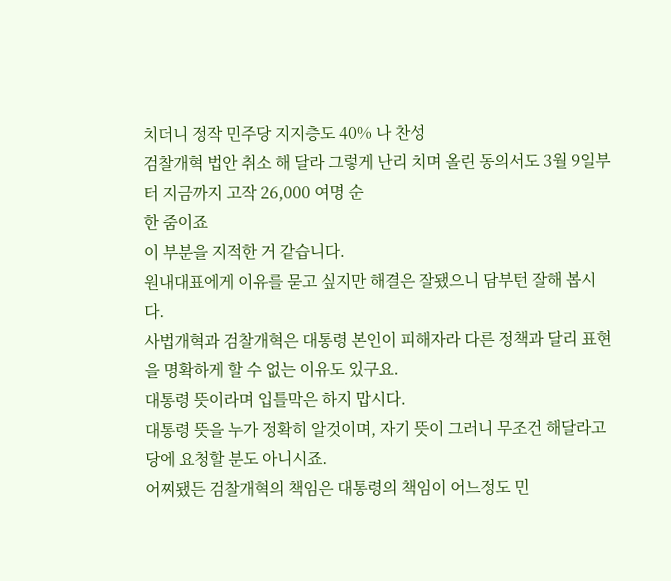치더니 정작 민주당 지지층도 40% 나 찬성
검찰개혁 법안 취소 해 달라 그렇게 난리 치며 올린 동의서도 3월 9일부터 지금까지 고작 26,000 여명 순
한 줌이죠
이 부분을 지적한 거 같습니다.
원내대표에게 이유를 묻고 싶지만 해결은 잘됐으니 담부턴 잘해 봅시다.
사법개혁과 검찰개혁은 대통령 본인이 피해자라 다른 정책과 달리 표현을 명확하게 할 수 없는 이유도 있구요.
대통령 뜻이라며 입틀막은 하지 맙시다.
대통령 뜻을 누가 정확히 알것이며, 자기 뜻이 그러니 무조건 해달라고 당에 요청할 분도 아니시죠.
어찌됐든 검찰개혁의 책임은 대통령의 책임이 어느정도 민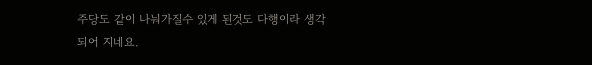주당도 같이 나눠가질수 있게 된것도 다행이라 생각되어 지네요.